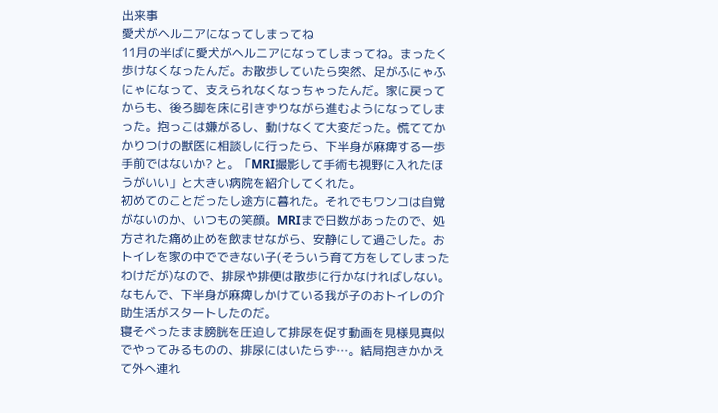出来事
愛犬がヘルニアになってしまってね
11月の半ばに愛犬がヘルニアになってしまってね。まったく歩けなくなったんだ。お散歩していたら突然、足がふにゃふにゃになって、支えられなくなっちゃったんだ。家に戻ってからも、後ろ脚を床に引きずりながら進むようになってしまった。抱っこは嫌がるし、動けなくて大変だった。慌ててかかりつけの獣医に相談しに行ったら、下半身が麻痺する一歩手前ではないか? と。「MRI撮影して手術も視野に入れたほうがいい」と大きい病院を紹介してくれた。
初めてのことだったし途方に暮れた。それでもワンコは自覚がないのか、いつもの笑顔。MRIまで日数があったので、処方された痛め止めを飲ませながら、安静にして過ごした。おトイレを家の中でできない子(そういう育て方をしてしまったわけだが)なので、排尿や排便は散歩に行かなければしない。なもんで、下半身が麻痺しかけている我が子のおトイレの介助生活がスタートしたのだ。
寝そべったまま膀胱を圧迫して排尿を促す動画を見様見真似でやってみるものの、排尿にはいたらず…。結局抱きかかえて外へ連れ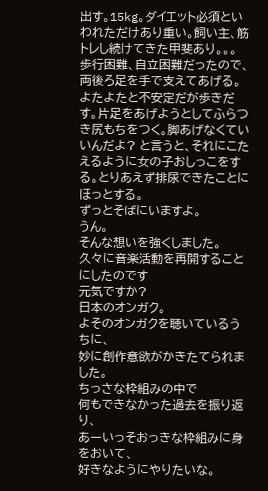出す。15kg。ダイエット必須といわれただけあり重い。飼い主、筋トレし続けてきた甲斐あり。。。
歩行困難、自立困難だったので、両後ろ足を手で支えてあげる。よたよたと不安定だが歩きだす。片足をあげようとしてふらつき尻もちをつく。脚あげなくていいんだよ? と言うと、それにこたえるように女の子おしっこをする。とりあえず排尿できたことにほっとする。
ずっとそばにいますよ。
うん。
そんな想いを強くしました。
久々に音楽活動を再開することにしたのです
元気ですか?
日本のオンガク。
よそのオンガクを聴いているうちに、
妙に創作意欲がかきたてられました。
ちっさな枠組みの中で
何もできなかった過去を振り返り、
あーいっそおっきな枠組みに身をおいて、
好きなようにやりたいな。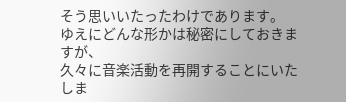そう思いいたったわけであります。
ゆえにどんな形かは秘密にしておきますが、
久々に音楽活動を再開することにいたしま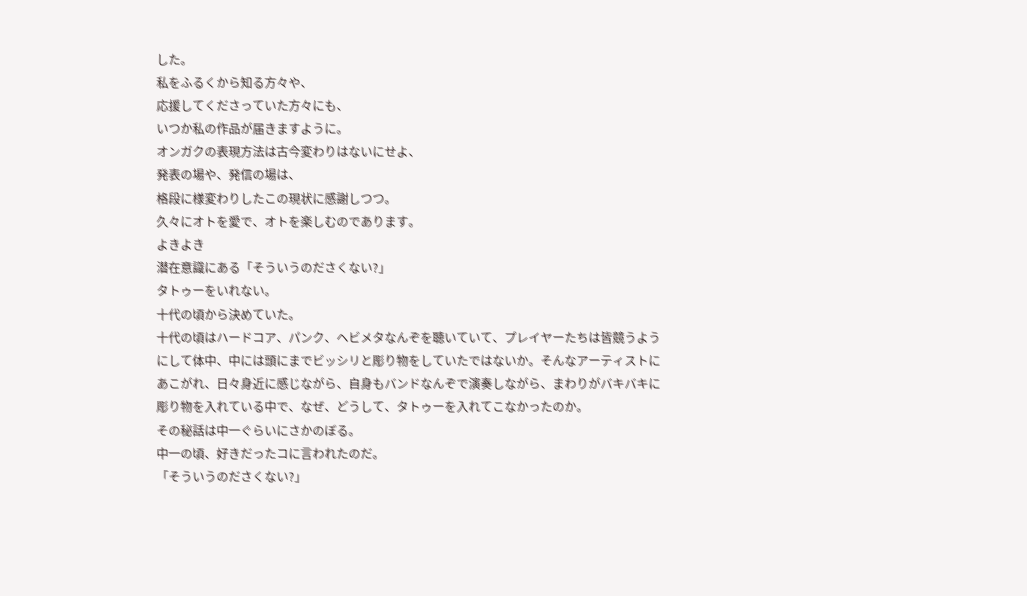した。
私をふるくから知る方々や、
応援してくださっていた方々にも、
いつか私の作品が届きますように。
オンガクの表現方法は古今変わりはないにせよ、
発表の場や、発信の場は、
格段に様変わりしたこの現状に感謝しつつ。
久々にオトを愛で、オトを楽しむのであります。
よきよき
潜在意識にある「そういうのださくない?」
タトゥーをいれない。
十代の頃から決めていた。
十代の頃はハードコア、パンク、ヘビメタなんぞを聴いていて、プレイヤーたちは皆競うようにして体中、中には頭にまでビッシリと彫り物をしていたではないか。そんなアーティストにあこがれ、日々身近に感じながら、自身もバンドなんぞで演奏しながら、まわりがバキバキに彫り物を入れている中で、なぜ、どうして、タトゥーを入れてこなかったのか。
その秘話は中一ぐらいにさかのぼる。
中一の頃、好きだったコに言われたのだ。
「そういうのださくない?」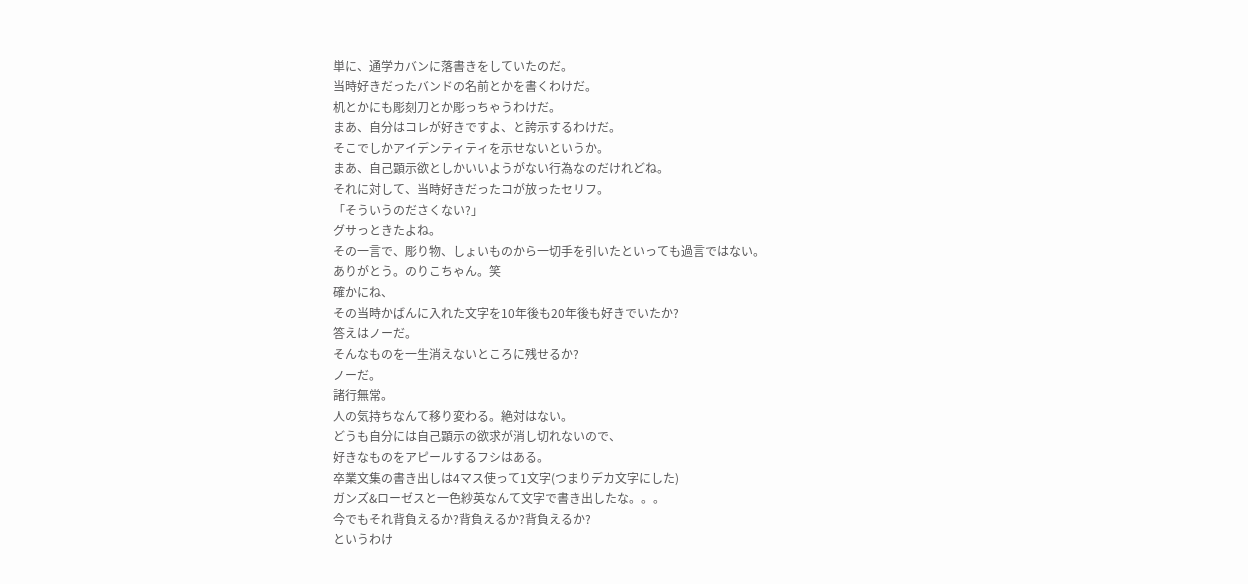単に、通学カバンに落書きをしていたのだ。
当時好きだったバンドの名前とかを書くわけだ。
机とかにも彫刻刀とか彫っちゃうわけだ。
まあ、自分はコレが好きですよ、と誇示するわけだ。
そこでしかアイデンティティを示せないというか。
まあ、自己顕示欲としかいいようがない行為なのだけれどね。
それに対して、当時好きだったコが放ったセリフ。
「そういうのださくない?」
グサっときたよね。
その一言で、彫り物、しょいものから一切手を引いたといっても過言ではない。
ありがとう。のりこちゃん。笑
確かにね、
その当時かばんに入れた文字を10年後も20年後も好きでいたか?
答えはノーだ。
そんなものを一生消えないところに残せるか?
ノーだ。
諸行無常。
人の気持ちなんて移り変わる。絶対はない。
どうも自分には自己顕示の欲求が消し切れないので、
好きなものをアピールするフシはある。
卒業文集の書き出しは4マス使って1文字(つまりデカ文字にした)
ガンズ&ローゼスと一色紗英なんて文字で書き出したな。。。
今でもそれ背負えるか?背負えるか?背負えるか?
というわけ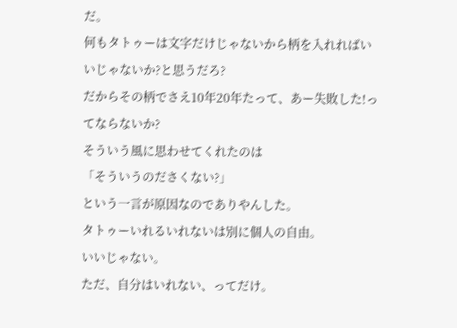だ。
何もタトゥーは文字だけじゃないから柄を入れればいいじゃないか?と思うだろ?
だからその柄でさえ10年20年たって、あー失敗した!ってならないか?
そういう風に思わせてくれたのは
「そういうのださくない?」
という一言が原因なのでありやんした。
タトゥーいれるいれないは別に個人の自由。
いいじゃない。
ただ、自分はいれない、ってだけ。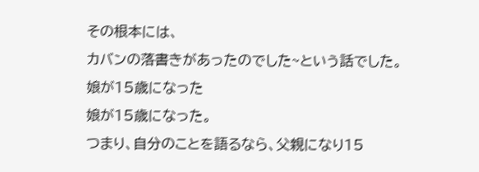その根本には、
カバンの落書きがあったのでした~という話でした。
娘が15歳になった
娘が15歳になった。
つまり、自分のことを語るなら、父親になり15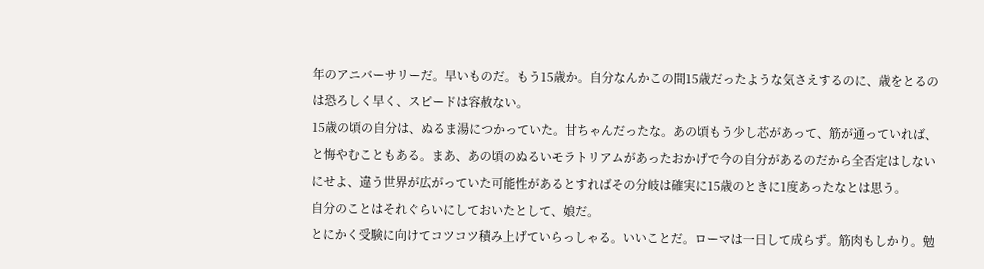年のアニバーサリーだ。早いものだ。もう15歳か。自分なんかこの間15歳だったような気さえするのに、歳をとるのは恐ろしく早く、スピードは容赦ない。
15歳の頃の自分は、ぬるま湯につかっていた。甘ちゃんだったな。あの頃もう少し芯があって、筋が通っていれば、と悔やむこともある。まあ、あの頃のぬるいモラトリアムがあったおかげで今の自分があるのだから全否定はしないにせよ、違う世界が広がっていた可能性があるとすればその分岐は確実に15歳のときに1度あったなとは思う。
自分のことはそれぐらいにしておいたとして、娘だ。
とにかく受験に向けてコツコツ積み上げていらっしゃる。いいことだ。ローマは一日して成らず。筋肉もしかり。勉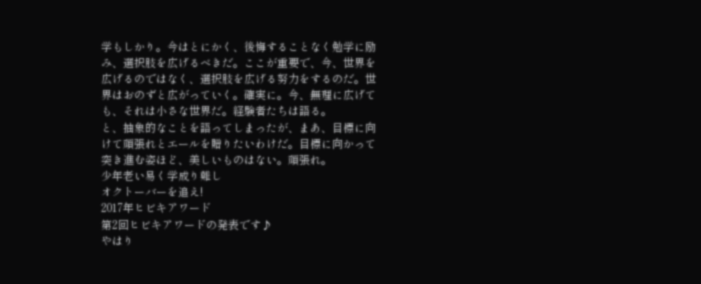学もしかり。今はとにかく、後悔することなく勉学に励み、選択肢を広げるべきだ。ここが重要で、今、世界を広げるのではなく、選択肢を広げる努力をするのだ。世界はおのずと広がっていく。確実に。今、無理に広げても、それは小さな世界だ。経験者たちは語る。
と、抽象的なことを語ってしまったが、まあ、目標に向けて頑張れとエールを贈りたいわけだ。目標に向かって突き進む姿ほど、美しいものはない。頑張れ。
少年老い易く学成り難し
オクトーバーを追え!
2017年ヒビキアワード
第2回ヒビキアワードの発表です♪
やはり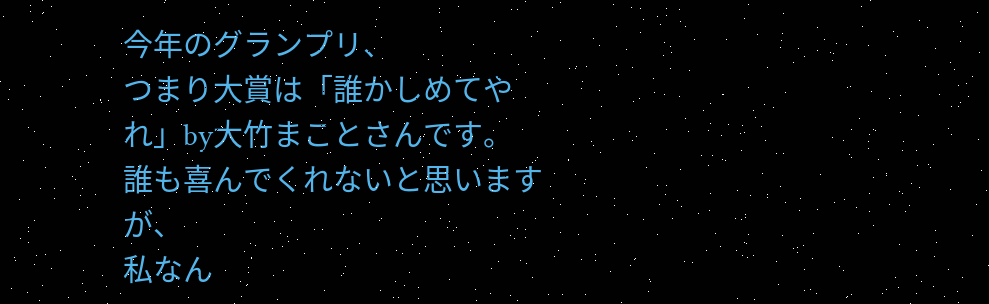今年のグランプリ、
つまり大賞は「誰かしめてやれ」by大竹まことさんです。
誰も喜んでくれないと思いますが、
私なん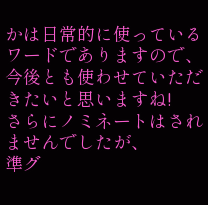かは日常的に使っているワードでありますので、
今後とも使わせていただきたいと思いますね!
さらにノミネートはされませんでしたが、
準グ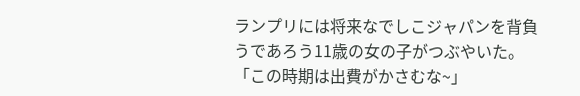ランプリには将来なでしこジャパンを背負うであろう11歳の女の子がつぶやいた。
「この時期は出費がかさむな~」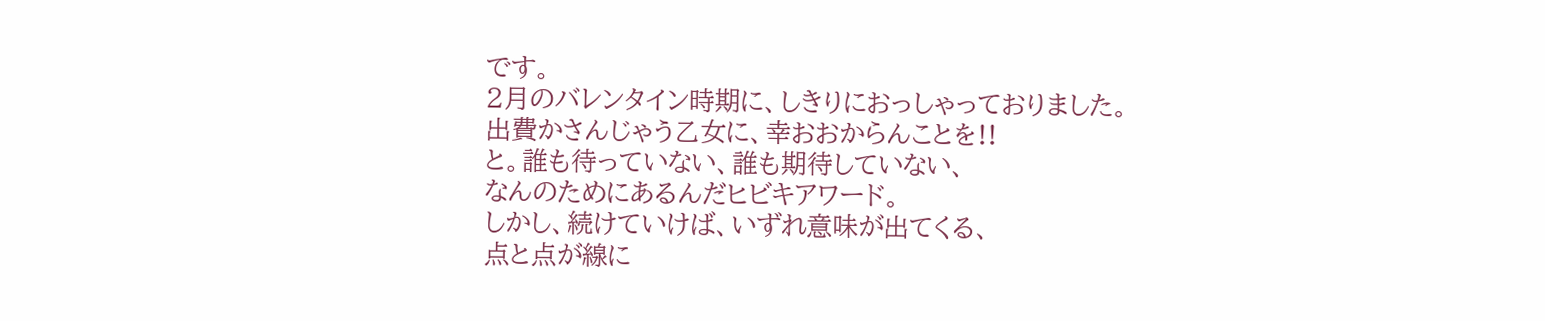です。
2月のバレンタイン時期に、しきりにおっしゃっておりました。
出費かさんじゃう乙女に、幸おおからんことを!!
と。誰も待っていない、誰も期待していない、
なんのためにあるんだヒビキアワード。
しかし、続けていけば、いずれ意味が出てくる、
点と点が線に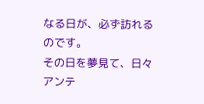なる日が、必ず訪れるのです。
その日を夢見て、日々アンテ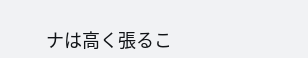ナは高く張るこ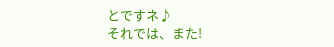とですネ♪
それでは、また!